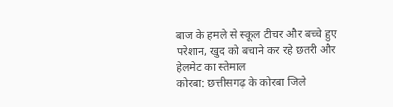बाज के हमले से स्कूल टीचर और बच्चे हुए परेशान, खुद को बचाने कर रहे छतरी और हेलमेट का स्तेमाल
कोरबा: छत्तीसगढ़ के कोरबा जिले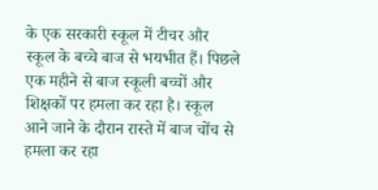के एक सरकारी स्कूल में टीचर और स्कूल के बच्चे बाज से भयभीत हैं। पिछले एक महीने से बाज स्कूली बच्चों और शिक्षकों पर हमला कर रहा है। स्कूल आने जाने के दौरान रास्ते में बाज चोंच से हमला कर रहा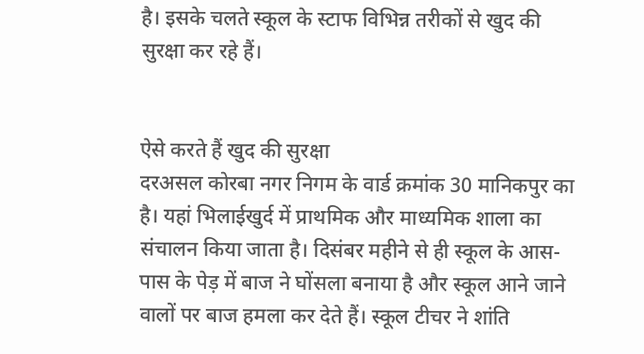है। इसके चलते स्कूल के स्टाफ विभिन्न तरीकों से खुद की सुरक्षा कर रहे हैं।


ऐसे करते हैं खुद की सुरक्षा
दरअसल कोरबा नगर निगम के वार्ड क्रमांक 30 मानिकपुर का है। यहां भिलाईखुर्द में प्राथमिक और माध्यमिक शाला का संचालन किया जाता है। दिसंबर महीने से ही स्कूल के आस-पास के पेड़ में बाज ने घोंसला बनाया है और स्कूल आने जाने वालों पर बाज हमला कर देते हैं। स्कूल टीचर ने शांति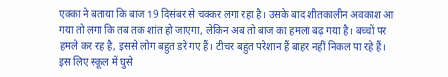एक्का ने बताया कि बाज 19 दिसंबर से चक्कर लगा रहा है। उसके बाद शीतकालीन अवकाश आ गया तो लगा कि तब तक शांत हो जाएगा, लेकिन अब तो बाज का हमला बढ़ गया है। बच्चों पर हमले कर रह है, इससे लोग बहुत डरे गए हैं। टीचर बहुत परेशान हैं बाहर नहीं निकल पा रहे हैं। इस लिए स्कूल में घुसे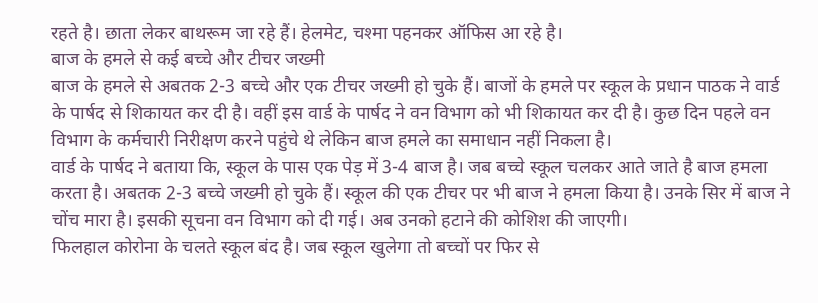रहते है। छाता लेकर बाथरूम जा रहे हैं। हेलमेट, चश्मा पहनकर ऑफिस आ रहे है।
बाज के हमले से कई बच्चे और टीचर जख्मी
बाज के हमले से अबतक 2-3 बच्चे और एक टीचर जख्मी हो चुके हैं। बाजों के हमले पर स्कूल के प्रधान पाठक ने वार्ड के पार्षद से शिकायत कर दी है। वहीं इस वार्ड के पार्षद ने वन विभाग को भी शिकायत कर दी है। कुछ दिन पहले वन विभाग के कर्मचारी निरीक्षण करने पहुंचे थे लेकिन बाज हमले का समाधान नहीं निकला है।
वार्ड के पार्षद ने बताया कि, स्कूल के पास एक पेड़ में 3-4 बाज है। जब बच्चे स्कूल चलकर आते जाते है बाज हमला करता है। अबतक 2-3 बच्चे जख्मी हो चुके हैं। स्कूल की एक टीचर पर भी बाज ने हमला किया है। उनके सिर में बाज ने चोंच मारा है। इसकी सूचना वन विभाग को दी गई। अब उनको हटाने की कोशिश की जाएगी।
फिलहाल कोरोना के चलते स्कूल बंद है। जब स्कूल खुलेगा तो बच्चों पर फिर से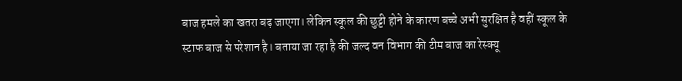बाज हमले का खतरा बढ़ जाएगा। लेकिन स्कूल की छुट्टी होने के कारण बच्चे अभी सुरक्षित है वहीं स्कूल के स्टाफ बाज से परेशान है। बताया जा रहा है की जल्द वन विभाग की टीम बाज का रेस्क्यू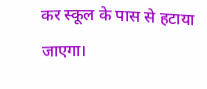कर स्कूल के पास से हटाया जाएगा।